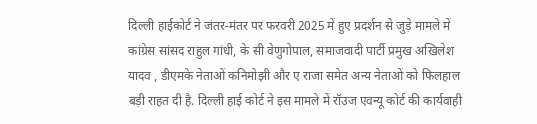दिल्ली हाईकोर्ट ने जंतर-मंतर पर फरवरी 2025 में हुए प्रदर्शन से जुड़े मामले में कांग्रेस सांसद राहुल गांधी, के सी वेणुगोपाल, समाजवादी पार्टी प्रमुख अखिलेश यादव , डीएमके नेताओं कनिमोझी और ए राजा समेत अन्य नेताओं को फिलहाल बड़ी राहत दी है. दिल्ली हाई कोर्ट ने इस मामले में रॉउज एवन्यू कोर्ट की कार्यवाही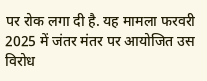पर रोक लगा दी है. यह मामला फरवरी 2025 में जंतर मंतर पर आयोजित उस विरोध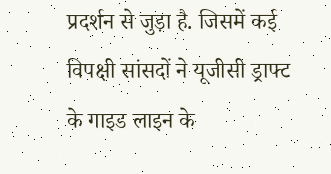प्रदर्शन से जुड़ा है. जिसमें कई विपक्षी सांसदों ने यूजीसी ड्राफ्ट के गाइड लाइन के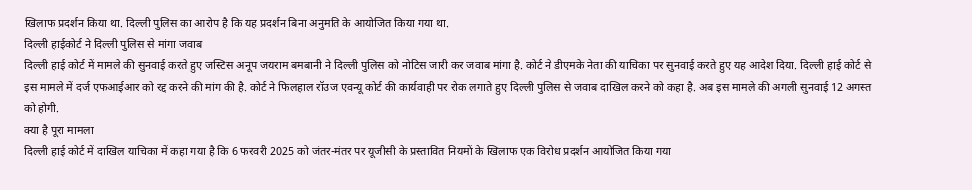खिलाफ प्रदर्शन किया था. दिल्ली पुलिस का आरोप है कि यह प्रदर्शन बिना अनुमति के आयोजित किया गया था.
दिल्ली हाईकोर्ट ने दिल्ली पुलिस से मांगा जवाब
दिल्ली हाई कोर्ट में मामले की सुनवाई करते हुए जस्टिस अनूप जयराम बमबानी ने दिल्ली पुलिस को नोटिस जारी कर जवाब मांगा है. कोर्ट ने डीएमके नेता की याचिका पर सुनवाई करते हुए यह आदेश दिया. दिल्ली हाई कोर्ट से इस मामले में दर्ज एफआईआर को रद्द करने की मांग की है. कोर्ट ने फिलहाल रॉउज एवन्यू कोर्ट की कार्यवाही पर रोक लगाते हुए दिल्ली पुलिस से जवाब दाखिल करने को कहा है. अब इस मामले की अगली सुनवाई 12 अगस्त को होगी.
क्या है पूरा मामला
दिल्ली हाई कोर्ट में दाखिल याचिका में कहा गया है कि 6 फरवरी 2025 को जंतर-मंतर पर यूजीसी के प्रस्तावित नियमों के खिलाफ एक विरोध प्रदर्शन आयोजित किया गया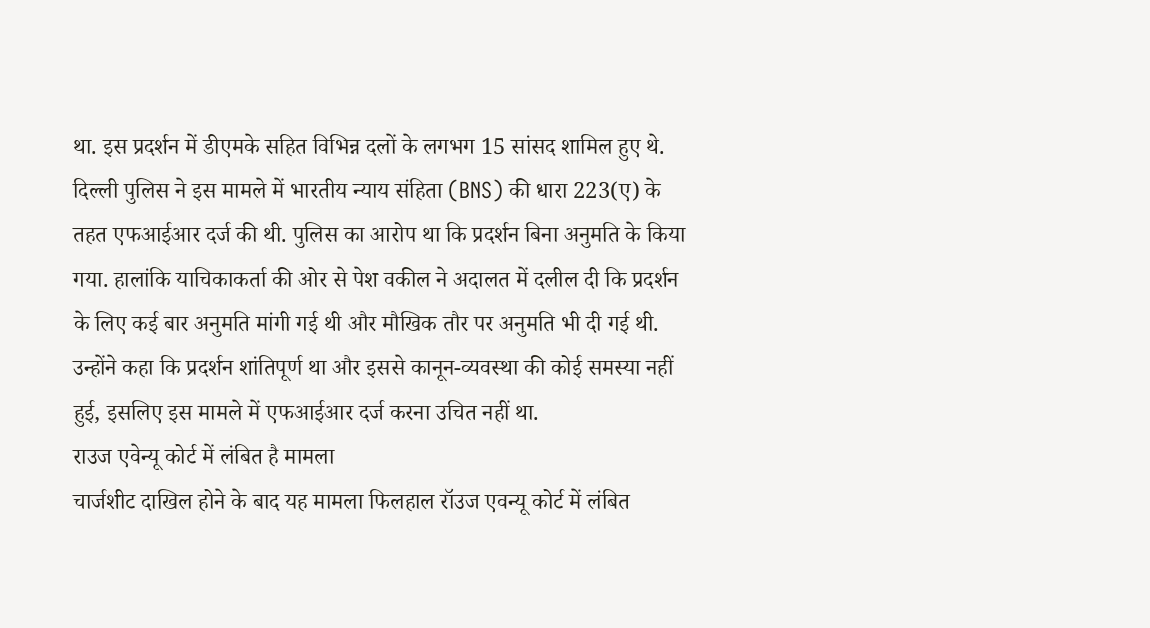था. इस प्रदर्शन में डीएमके सहित विभिन्न दलों के लगभग 15 सांसद शामिल हुए थे. दिल्ली पुलिस ने इस मामले में भारतीय न्याय संहिता (BNS) की धारा 223(ए) के तहत एफआईआर दर्ज की थी. पुलिस का आरोप था कि प्रदर्शन बिना अनुमति के किया गया. हालांकि याचिकाकर्ता की ओर से पेश वकील ने अदालत में दलील दी कि प्रदर्शन के लिए कई बार अनुमति मांगी गई थी और मौखिक तौर पर अनुमति भी दी गई थी. उन्होंने कहा कि प्रदर्शन शांतिपूर्ण था और इससे कानून-व्यवस्था की कोई समस्या नहीं हुई, इसलिए इस मामले में एफआईआर दर्ज करना उचित नहीं था.
राउज एवेन्यू कोर्ट में लंबित है मामला
चार्जशीट दाखिल होने के बाद यह मामला फिलहाल रॉउज एवन्यू कोर्ट में लंबित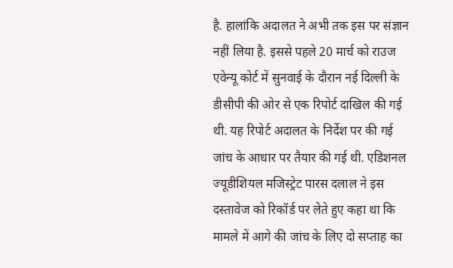है. हालांकि अदालत ने अभी तक इस पर संज्ञान नहीं लिया है. इससे पहले 20 मार्च को राउज एवेन्यू कोर्ट में सुनवाई के दौरान नई दिल्ली के डीसीपी की ओर से एक रिपोर्ट दाखिल की गई थी. यह रिपोर्ट अदालत के निर्देश पर की गई जांच के आधार पर तैयार की गई थी. एडिशनल ज्यूडीशियल मजिस्ट्रेट पारस दलाल ने इस दस्तावेज को रिकॉर्ड पर लेते हुए कहा था कि मामले में आगे की जांच के लिए दो सप्ताह का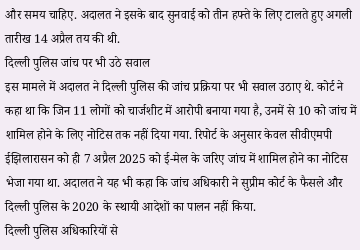और समय चाहिए. अदालत ने इसके बाद सुनवाई को तीन हफ्ते के लिए टालते हुए अगली तारीख 14 अप्रैल तय की थी.
दिल्ली पुलिस जांच पर भी उठे सवाल
इस मामले में अदालत ने दिल्ली पुलिस की जांच प्रक्रिया पर भी सवाल उठाए थे. कोर्ट ने कहा था कि जिन 11 लोगों को चार्जशीट में आरोपी बनाया गया है, उनमें से 10 को जांच में शामिल होने के लिए नोटिस तक नहीं दिया गया. रिपोर्ट के अनुसार केवल सीवीएमपी ईझिलारासन को ही 7 अप्रैल 2025 को ई-मेल के जरिए जांच में शामिल होने का नोटिस भेजा गया था. अदालत ने यह भी कहा कि जांच अधिकारी ने सुप्रीम कोर्ट के फैसले और दिल्ली पुलिस के 2020 के स्थायी आदेशों का पालन नहीं किया.
दिल्ली पुलिस अधिकारियों से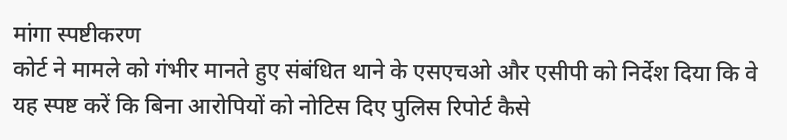मांगा स्पष्टीकरण
कोर्ट ने मामले को गंभीर मानते हुए संबंधित थाने के एसएचओ और एसीपी को निर्देश दिया कि वे यह स्पष्ट करें कि बिना आरोपियों को नोटिस दिए पुलिस रिपोर्ट कैसे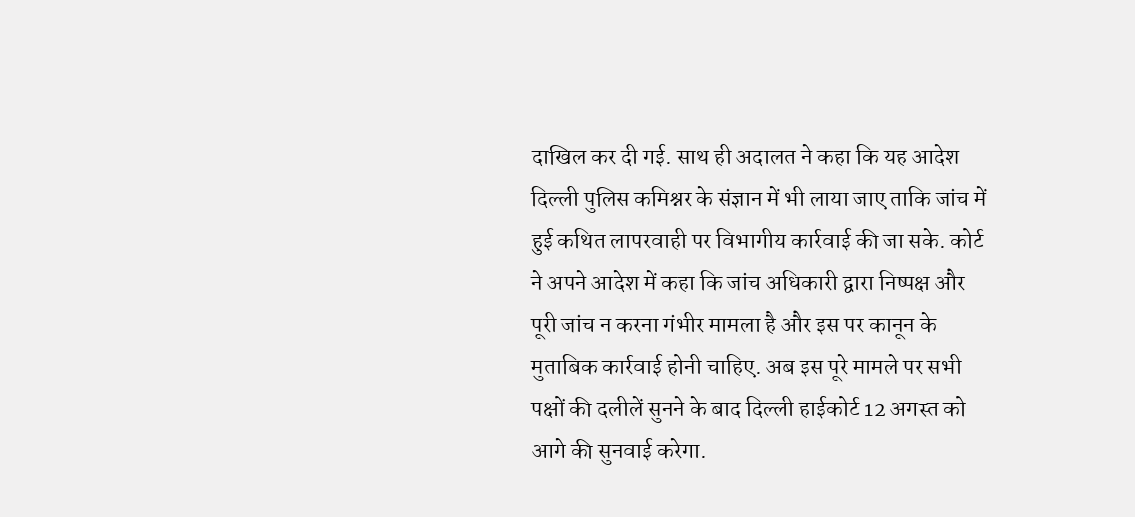दाखिल कर दी गई. साथ ही अदालत ने कहा कि यह आदेश दिल्ली पुलिस कमिश्नर के संज्ञान में भी लाया जाए ताकि जांच में हुई कथित लापरवाही पर विभागीय कार्रवाई की जा सके. कोर्ट ने अपने आदेश में कहा कि जांच अधिकारी द्वारा निष्पक्ष और पूरी जांच न करना गंभीर मामला है और इस पर कानून के मुताबिक कार्रवाई होनी चाहिए. अब इस पूरे मामले पर सभी पक्षों की दलीलें सुनने के बाद दिल्ली हाईकोर्ट 12 अगस्त को आगे की सुनवाई करेगा.